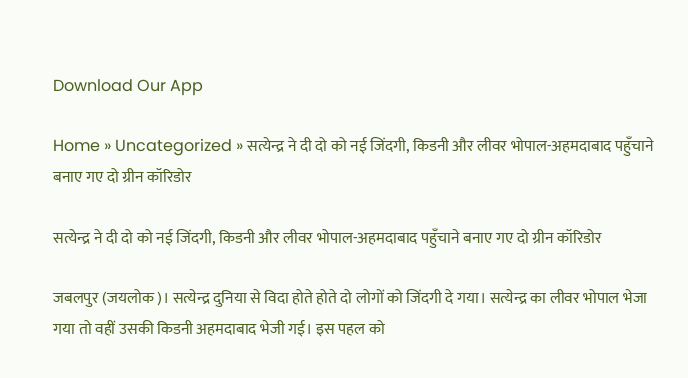Download Our App

Home » Uncategorized » सत्येन्द्र ने दी दो को नई जिंदगी, किडनी और लीवर भोपाल-अहमदाबाद पहुँचाने बनाए गए दो ग्रीन कॉरिडोर

सत्येन्द्र ने दी दो को नई जिंदगी, किडनी और लीवर भोपाल-अहमदाबाद पहुँचाने बनाए गए दो ग्रीन कॉरिडोर

जबलपुर (जयलोक)। सत्येन्द्र दुनिया से विदा होते होते दो लोगों को जिंदगी दे गया। सत्येन्द्र का लीवर भोपाल भेजा गया तो वहीं उसकी किडनी अहमदाबाद भेजी गई। इस पहल को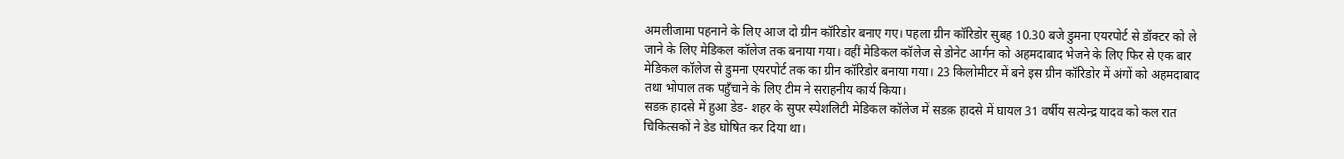अमलीजामा पहनाने के लिए आज दो ग्रीन कॉरिडोर बनाए गए। पहला ग्रीन कॉरिडोर सुबह 10.30 बजे डुमना एयरपोर्ट से डॉक्टर को ले जाने के लिए मेडिकल कॉलेज तक बनाया गया। वहीं मेडिकल कॉलेज से डोनेट आर्गन को अहमदाबाद भेजने के लिए फिर से एक बार मेडिकल कॉलेज से डुमना एयरपोर्ट तक का ग्रीन कॉरिडोर बनाया गया। 23 किलोमीटर में बने इस ग्रीन कॉरिडोर में अंगों को अहमदाबाद तथा भोपाल तक पहुँचाने के लिए टीम ने सराहनीय कार्य किया।
सडक़ हादसे में हुआ डेड- शहर के सुपर स्पेशलिटी मेडिकल कॉलेज में सडक़ हादसे में घायल 31 वर्षीय सत्येन्द्र यादव को कल रात चिकित्सकों ने डेड घोषित कर दिया था।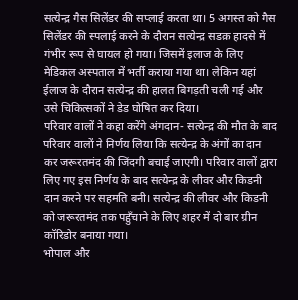सत्येन्द्र गैस सिलेंडर की सप्लाई करता था। 5 अगस्त को गैस सिलेंडर की स्पलाई करने के दौरान सत्येन्द्र सडक़ हादसे में गंभीर रूप से घायल हो गया। जिसमें इलाज के लिए मेडिकल अस्पताल में भर्ती कराया गया था। लेकिन यहां ईलाज के दौरान सत्येन्द्र की हालत बिगड़ती चली गई और उसे चिकित्सकों ने डेड घोषित कर दिया।
परिवार वालों ने कहा करेंगे अंगदान- सत्येन्द्र की मौत के बाद परिवार वालों ने निर्णय लिया कि सत्येन्द्र के अंगों का दान कर जरूरतमंद की जिंदगी बचाई जाएगी। परिवार वालों द्वारा लिए गए इस निर्णय के बाद सत्येन्द्र के लीवर और किडनी दान करने पर सहमति बनी। सत्येन्द्र की लीवर और किडनी को जरूरतमंद तक पहुँचाने के लिए शहर में दो बार ग्रीन कॉरिडोर बनाया गया।
भोपाल और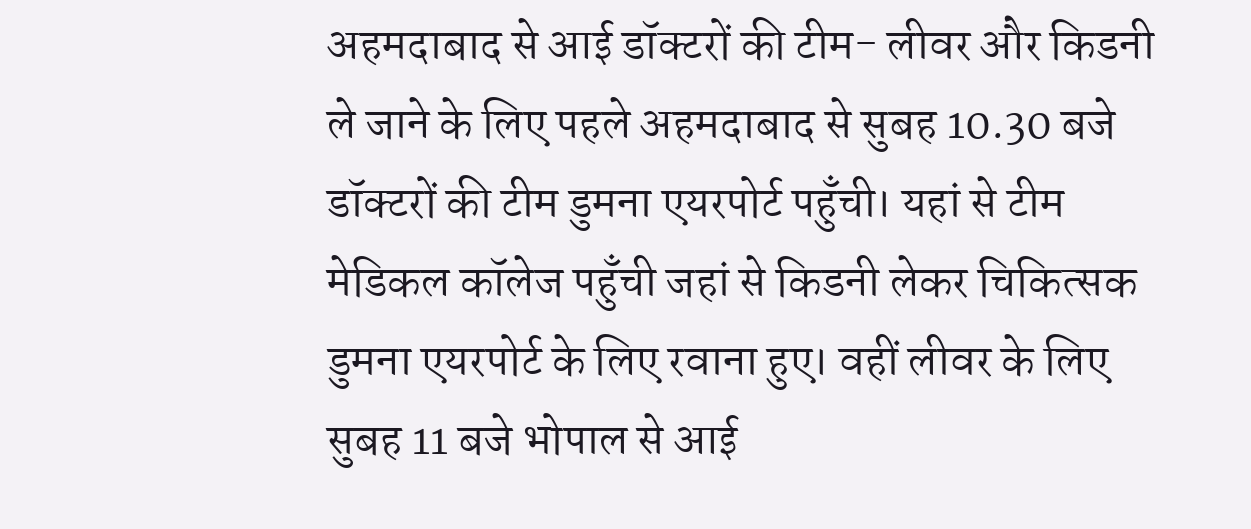अहमदाबाद से आई डॉक्टरों की टीम- लीवर और किडनी ले जाने के लिए पहले अहमदाबाद से सुबह 10.30 बजे डॉक्टरों की टीम डुमना एयरपोर्ट पहुँची। यहां से टीम मेडिकल कॉलेज पहुँची जहां से किडनी लेकर चिकित्सक डुमना एयरपोर्ट के लिए रवाना हुए। वहीं लीवर के लिए सुबह 11 बजे भोपाल से आई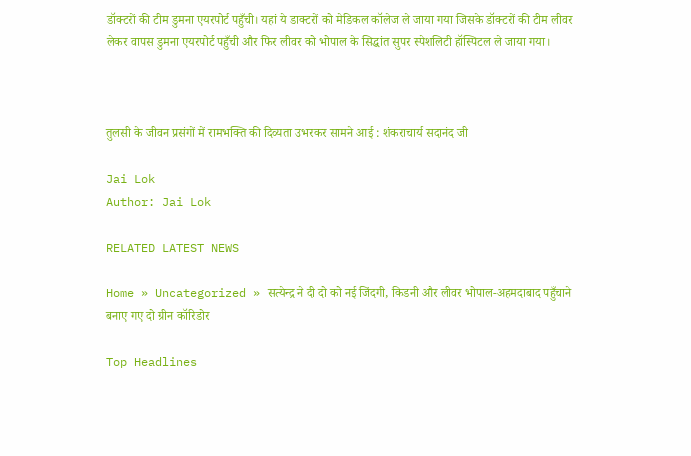डॉक्टरों की टीम डुमना एयरपोर्ट पहुँची। यहां ये डाक्टरों को मेडिकल कॉलेज ले जाया गया जिसके डॉक्टरों की टीम लीवर लेकर वापस डुमना एयरपोर्ट पहुँची और फिर लीवर को भोपाल के सिद्धांत सुपर स्पेशलिटी हॉस्पिटल ले जाया गया।



तुलसी के जीवन प्रसंगों में रामभक्ति की दिव्यता उभरकर सामने आई : शंकराचार्य सदानंद जी

Jai Lok
Author: Jai Lok

RELATED LATEST NEWS

Home » Uncategorized » सत्येन्द्र ने दी दो को नई जिंदगी, किडनी और लीवर भोपाल-अहमदाबाद पहुँचाने बनाए गए दो ग्रीन कॉरिडोर

Top Headlines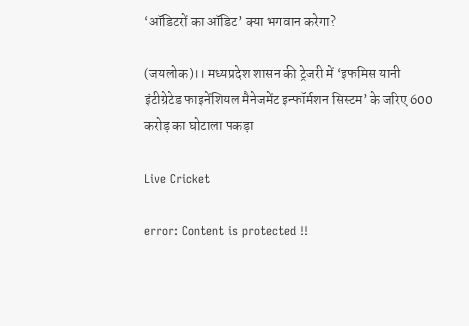‘ऑडिटरों का ऑडिट’ क्या भगवान करेगा?

(जयलोक)।। मध्यप्रदेश शासन की ट्रेजरी में ‘इफमिस यानी इंटीग्रेटेड फाइनेंशियल मैनेजमेंट इन्फॉर्मशन सिस्टम’ के जरिए 600 करोड़ का घोटाला पकड़ा

Live Cricket

error: Content is protected !!